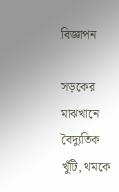বিজ্ঞাপন

সড়কের মাঝখানে বৈদ্যুতিক খুঁটি, থমকে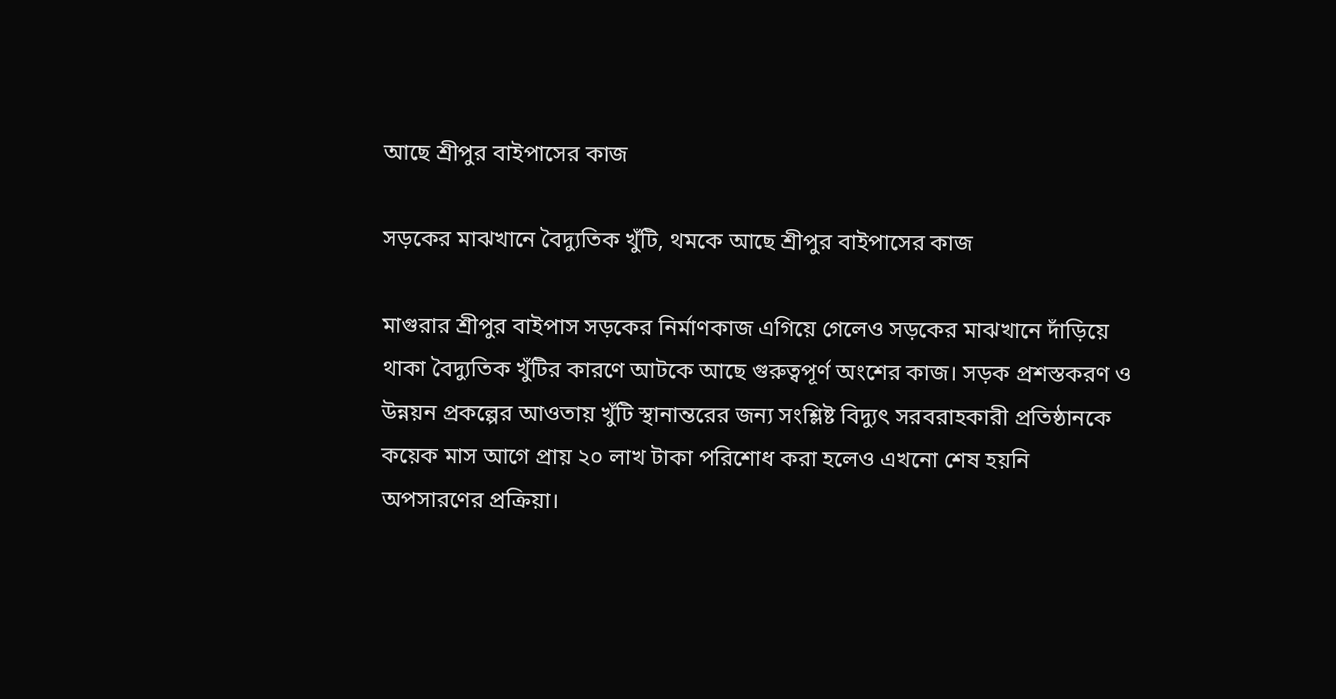আছে শ্রীপুর বাইপাসের কাজ

সড়কের মাঝখানে বৈদ্যুতিক খুঁটি, থমকে আছে শ্রীপুর বাইপাসের কাজ

মাগুরার শ্রীপুর বাইপাস সড়কের নির্মাণকাজ এগিয়ে গেলেও সড়কের মাঝখানে দাঁড়িয়ে থাকা বৈদ্যুতিক খুঁটির কারণে আটকে আছে গুরুত্বপূর্ণ অংশের কাজ। সড়ক প্রশস্তকরণ ও উন্নয়ন প্রকল্পের আওতায় খুঁটি স্থানান্তরের জন্য সংশ্লিষ্ট বিদ্যুৎ সরবরাহকারী প্রতিষ্ঠানকে কয়েক মাস আগে প্রায় ২০ লাখ টাকা পরিশোধ করা হলেও এখনো শেষ হয়নি অপসারণের প্রক্রিয়া।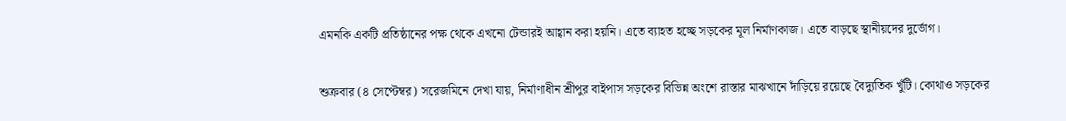এমনকি একটি প্রতিষ্ঠানের পক্ষ থেকে এখনো টেন্ডারই আহ্বান করা হয়নি। এতে ব্যাহত হচ্ছে সড়কের মূল নির্মাণকাজ। এতে বাড়ছে স্থানীয়দের দুর্ভোগ।

শুক্রবার (৪ সেপ্টেম্বর) সরেজমিনে দেখা যায়, নির্মাণাধীন শ্রীপুর বাইপাস সড়কের বিভিন্ন অংশে রাস্তার মাঝখানে দাঁড়িয়ে রয়েছে বৈদ্যুতিক খুঁটি। কোথাও সড়কের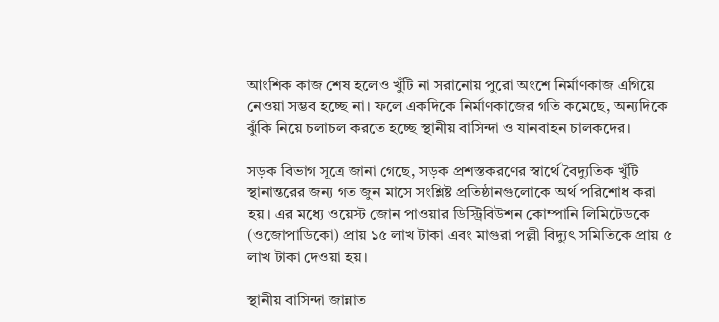আংশিক কাজ শেষ হলেও খুঁটি না সরানোয় পুরো অংশে নির্মাণকাজ এগিয়ে নেওয়া সম্ভব হচ্ছে না। ফলে একদিকে নির্মাণকাজের গতি কমেছে, অন্যদিকে ঝুঁকি নিয়ে চলাচল করতে হচ্ছে স্থানীয় বাসিন্দা ও যানবাহন চালকদের।

সড়ক বিভাগ সূত্রে জানা গেছে, সড়ক প্রশস্তকরণের স্বার্থে বৈদ্যুতিক খুঁটি স্থানান্তরের জন্য গত জুন মাসে সংশ্লিষ্ট প্রতিষ্ঠানগুলোকে অর্থ পরিশোধ করা হয়। এর মধ্যে ওয়েস্ট জোন পাওয়ার ডিস্ট্রিবিউশন কোম্পানি লিমিটেডকে (ওজোপাডিকো) প্রায় ১৫ লাখ টাকা এবং মাগুরা পল্লী বিদ্যুৎ সমিতিকে প্রায় ৫ লাখ টাকা দেওয়া হয়।

স্থানীয় বাসিন্দা জান্নাত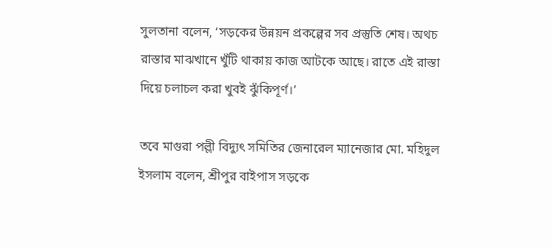সুলতানা বলেন, ‘সড়কের উন্নয়ন প্রকল্পের সব প্রস্তুতি শেষ। অথচ রাস্তার মাঝখানে খুঁটি থাকায় কাজ আটকে আছে। রাতে এই রাস্তা দিয়ে চলাচল করা খুবই ঝুঁকিপূর্ণ।’

তবে মাগুরা পল্লী বিদ্যুৎ সমিতির জেনারেল ম্যানেজার মো. মহিদুল ইসলাম বলেন, শ্রীপুর বাইপাস সড়কে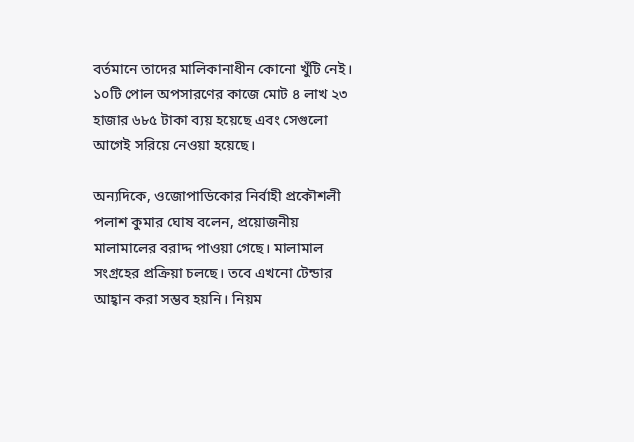বর্তমানে তাদের মালিকানাধীন কোনো খুঁটি নেই। ১০টি পোল অপসারণের কাজে মোট ৪ লাখ ২৩ হাজার ৬৮৫ টাকা ব্যয় হয়েছে এবং সেগুলো আগেই সরিয়ে নেওয়া হয়েছে।

অন্যদিকে, ওজোপাডিকোর নির্বাহী প্রকৌশলী পলাশ কুমার ঘোষ বলেন, প্রয়োজনীয় মালামালের বরাদ্দ পাওয়া গেছে। মালামাল সংগ্রহের প্রক্রিয়া চলছে। তবে এখনো টেন্ডার আহ্বান করা সম্ভব হয়নি। নিয়ম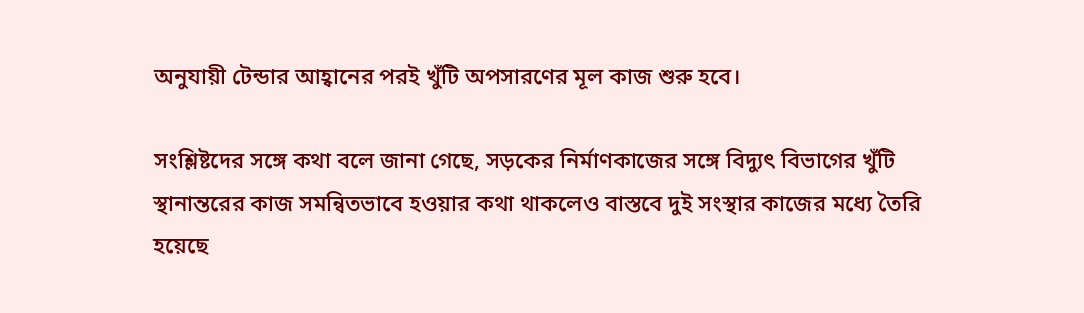অনুযায়ী টেন্ডার আহ্বানের পরই খুঁটি অপসারণের মূল কাজ শুরু হবে।

সংশ্লিষ্টদের সঙ্গে কথা বলে জানা গেছে, সড়কের নির্মাণকাজের সঙ্গে বিদ্যুৎ বিভাগের খুঁটি স্থানান্তরের কাজ সমন্বিতভাবে হওয়ার কথা থাকলেও বাস্তবে দুই সংস্থার কাজের মধ্যে তৈরি হয়েছে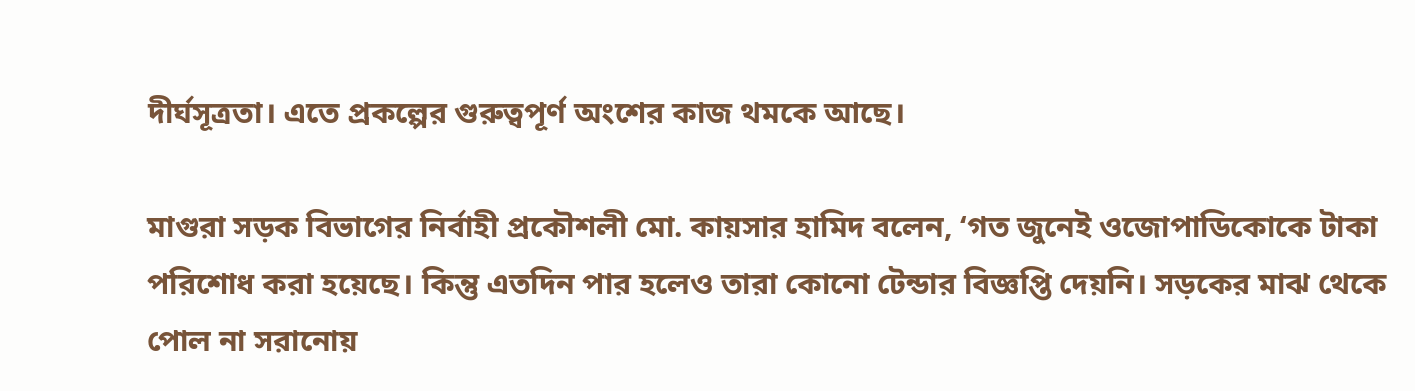দীর্ঘসূত্রতা। এতে প্রকল্পের গুরুত্বপূর্ণ অংশের কাজ থমকে আছে।

মাগুরা সড়ক বিভাগের নির্বাহী প্রকৌশলী মো. কায়সার হামিদ বলেন, ‘গত জুনেই ওজোপাডিকোকে টাকা পরিশোধ করা হয়েছে। কিন্তু এতদিন পার হলেও তারা কোনো টেন্ডার বিজ্ঞপ্তি দেয়নি। সড়কের মাঝ থেকে পোল না সরানোয়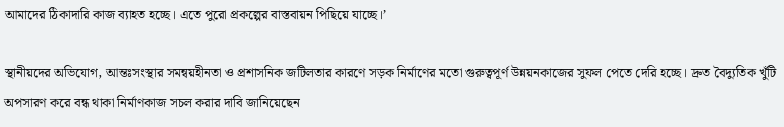আমাদের ঠিকাদারি কাজ ব্যাহত হচ্ছে। এতে পুরো প্রকল্পের বাস্তবায়ন পিছিয়ে যাচ্ছে।’

স্থানীয়দের অভিযোগ, আন্তঃসংস্থার সমন্বয়হীনতা ও প্রশাসনিক জটিলতার কারণে সড়ক নির্মাণের মতো গুরুত্বপূর্ণ উন্নয়নকাজের সুফল পেতে দেরি হচ্ছে। দ্রুত বৈদ্যুতিক খুঁটি অপসারণ করে বন্ধ থাকা নির্মাণকাজ সচল করার দাবি জানিয়েছেন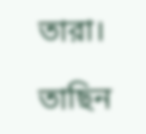তারা।

তাছিন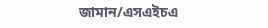জামান/এসএইচএ